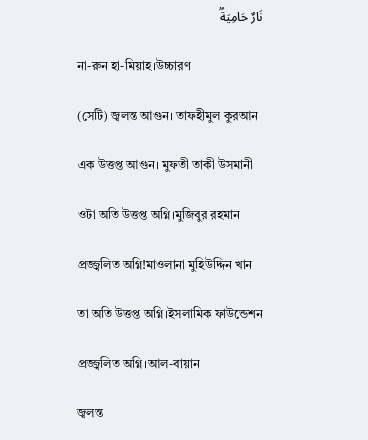نَارٌ حَامِيَةُۢ

না-রুন হা-মিয়াহ।উচ্চারণ

(সেটি) জ্বলন্ত আগুন। তাফহীমুল কুরআন

এক উত্তপ্ত আগুন। মুফতী তাকী উসমানী

ওটা অতি উত্তপ্ত অগ্নি।মুজিবুর রহমান

প্রজ্জ্বলিত অগ্নি!মাওলানা মুহিউদ্দিন খান

তা অতি উত্তপ্ত অগ্নি।ইসলামিক ফাউন্ডেশন

প্রজ্জ্বলিত অগ্নি।আল-বায়ান

জ্বলন্ত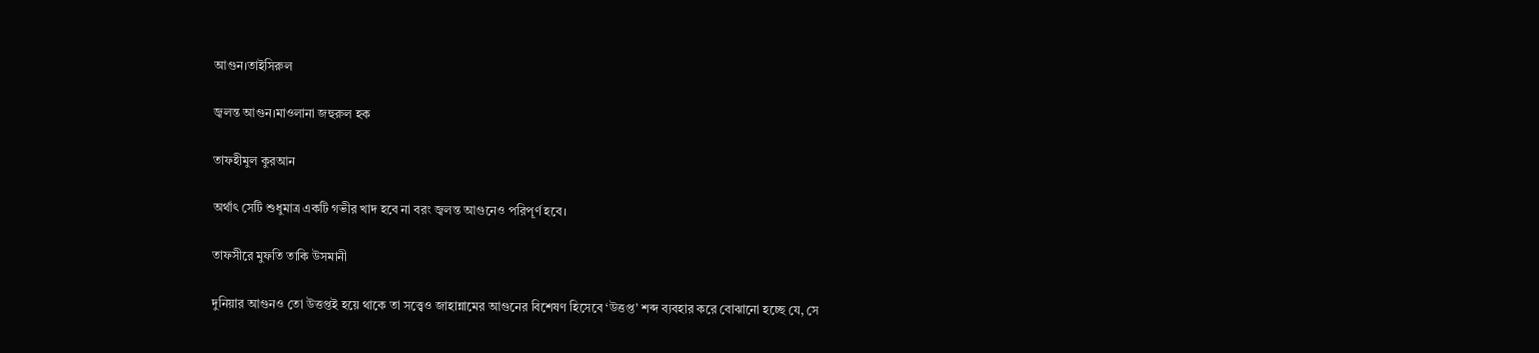আগুন।তাইসিরুল

জ্বলন্ত আগুন।মাওলানা জহুরুল হক

তাফহীমুল কুরআন

অর্থাৎ সেটি শুধুমাত্র একটি গভীর খাদ হবে না বরং জ্বলন্ত আগুনেও পরিপূর্ণ হবে।

তাফসীরে মুফতি তাকি উসমানী

দুনিয়ার আগুনও তো উত্তপ্তই হয়ে থাকে তা সত্ত্বেও জাহান্নামের আগুনের বিশেষণ হিসেবে ‘উত্তপ্ত’ শব্দ ব্যবহার করে বোঝানো হচ্ছে যে, সে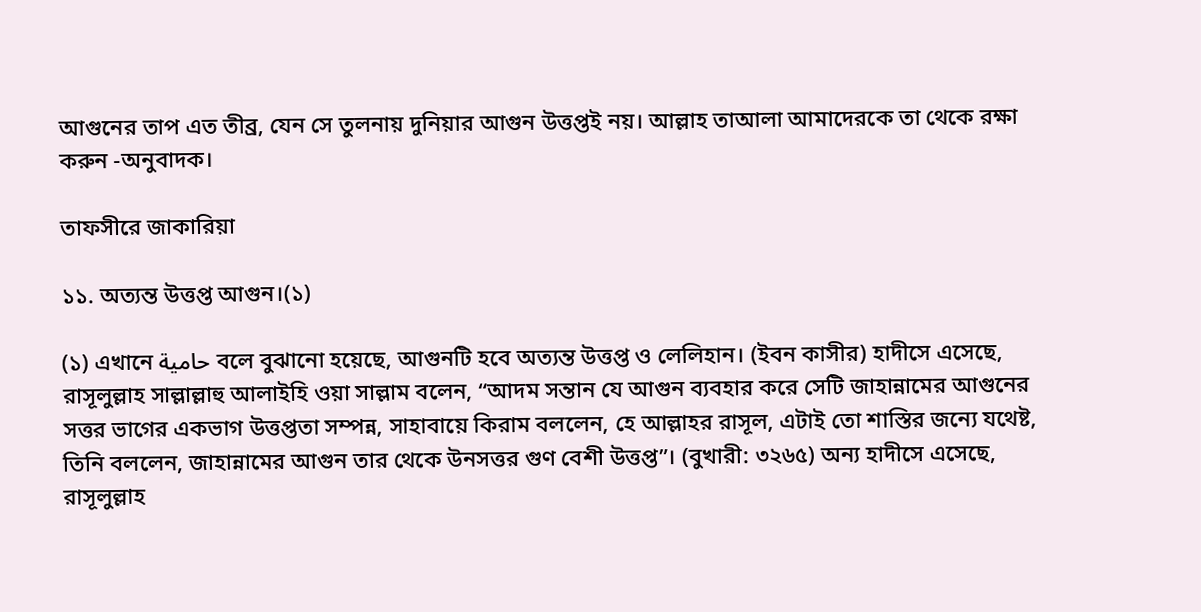আগুনের তাপ এত তীব্র, যেন সে তুলনায় দুনিয়ার আগুন উত্তপ্তই নয়। আল্লাহ তাআলা আমাদেরকে তা থেকে রক্ষা করুন -অনুবাদক।

তাফসীরে জাকারিয়া

১১. অত্যন্ত উত্তপ্ত আগুন।(১)

(১) এখানে حامية বলে বুঝানো হয়েছে, আগুনটি হবে অত্যন্ত উত্তপ্ত ও লেলিহান। (ইবন কাসীর) হাদীসে এসেছে, রাসূলুল্লাহ সাল্লাল্লাহু আলাইহি ওয়া সাল্লাম বলেন, “আদম সন্তান যে আগুন ব্যবহার করে সেটি জাহান্নামের আগুনের সত্তর ভাগের একভাগ উত্তপ্ততা সম্পন্ন, সাহাবায়ে কিরাম বললেন, হে আল্লাহর রাসূল, এটাই তো শাস্তির জন্যে যথেষ্ট, তিনি বললেন, জাহান্নামের আগুন তার থেকে উনসত্তর গুণ বেশী উত্তপ্ত”। (বুখারী: ৩২৬৫) অন্য হাদীসে এসেছে, রাসূলুল্লাহ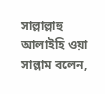সাল্লাল্লাহু আলাইহি ওয়া সাল্লাম বলেন,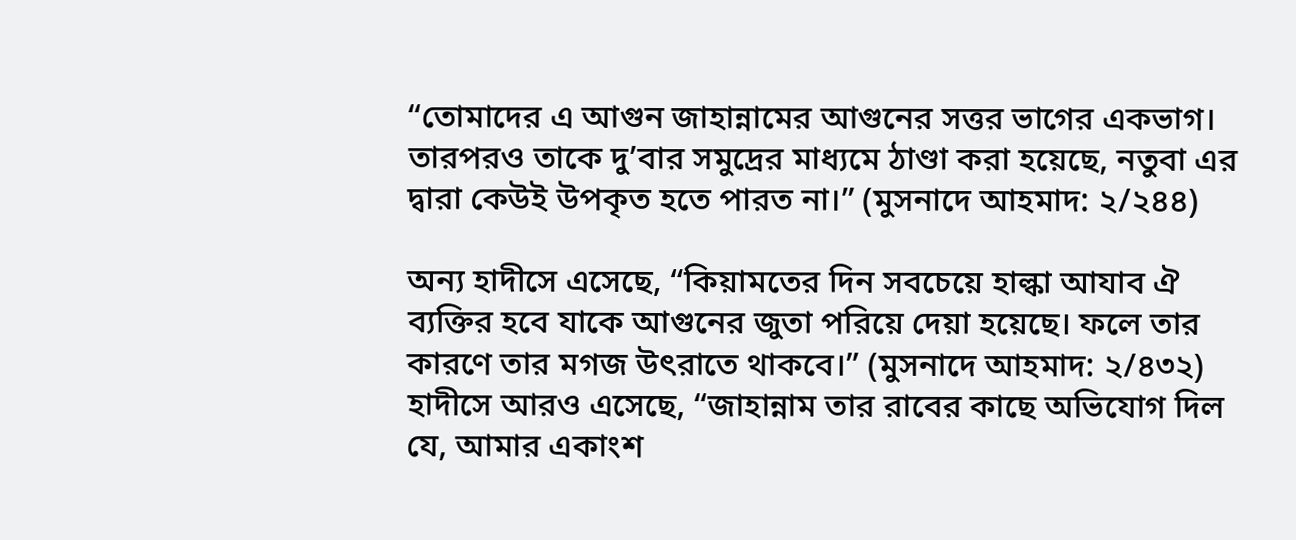“তোমাদের এ আগুন জাহান্নামের আগুনের সত্তর ভাগের একভাগ। তারপরও তাকে দু’বার সমুদ্রের মাধ্যমে ঠাণ্ডা করা হয়েছে, নতুবা এর দ্বারা কেউই উপকৃত হতে পারত না।” (মুসনাদে আহমাদ: ২/২৪৪)

অন্য হাদীসে এসেছে, “কিয়ামতের দিন সবচেয়ে হাল্কা আযাব ঐ ব্যক্তির হবে যাকে আগুনের জুতা পরিয়ে দেয়া হয়েছে। ফলে তার কারণে তার মগজ উৎরাতে থাকবে।” (মুসনাদে আহমাদ: ২/৪৩২) হাদীসে আরও এসেছে, “জাহান্নাম তার রাবের কাছে অভিযোগ দিল যে, আমার একাংশ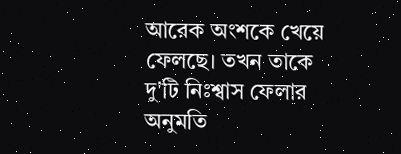আরেক অংশকে খেয়ে ফেলছে। তখন তাকে দু'টি নিঃশ্বাস ফেলার অনুমতি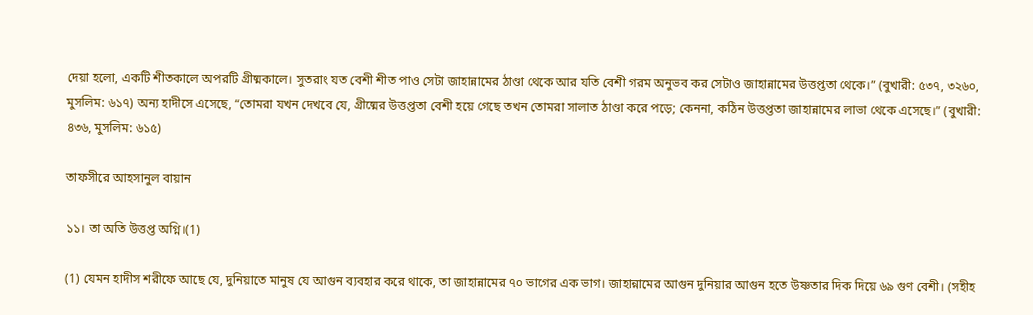দেয়া হলো, একটি শীতকালে অপরটি গ্ৰীষ্মকালে। সুতরাং যত বেশী শীত পাও সেটা জাহান্নামের ঠাণ্ডা থেকে আর যতি বেশী গরম অনুভব কর সেটাও জাহান্নামের উত্তপ্ততা থেকে।” (বুখারী: ৫৩৭, ৩২৬০, মুসলিম: ৬১৭) অন্য হাদীসে এসেছে, “তোমরা যখন দেখবে যে, গ্ৰীষ্মের উত্তপ্ততা বেশী হয়ে গেছে তখন তোমরা সালাত ঠাণ্ডা করে পড়ে; কেননা, কঠিন উত্তপ্ততা জাহান্নামের লাভা থেকে এসেছে।” (বুখারী: ৪৩৬, মুসলিম: ৬১৫)

তাফসীরে আহসানুল বায়ান

১১। তা অতি উত্তপ্ত অগ্নি।(1)

(1) যেমন হাদীস শরীফে আছে যে, দুনিয়াতে মানুষ যে আগুন ব্যবহার করে থাকে, তা জাহান্নামের ৭০ ভাগের এক ভাগ। জাহান্নামের আগুন দুনিয়ার আগুন হতে উষ্ণতার দিক দিয়ে ৬৯ গুণ বেশী। (সহীহ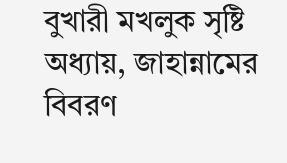বুখারী মখলুক সৃষ্টি অধ্যায়, জাহান্নামের বিবরণ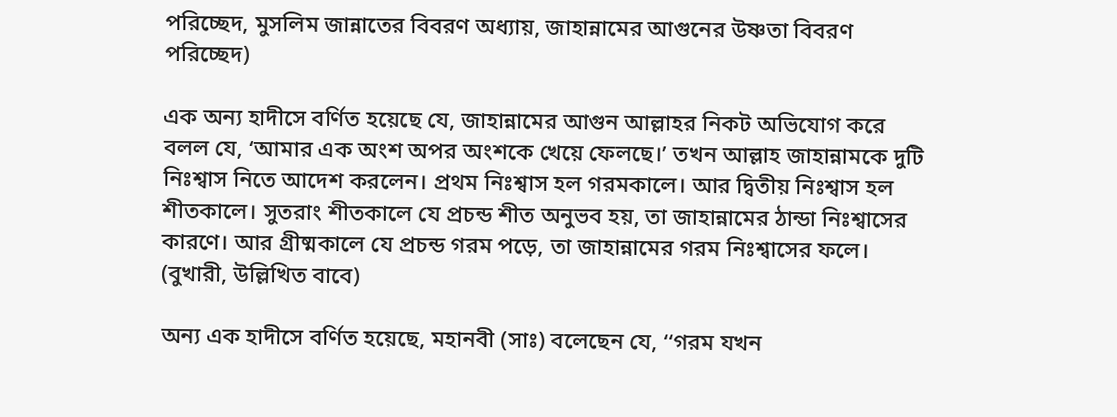পরিচ্ছেদ, মুসলিম জান্নাতের বিবরণ অধ্যায়, জাহান্নামের আগুনের উষ্ণতা বিবরণ পরিচ্ছেদ)

এক অন্য হাদীসে বর্ণিত হয়েছে যে, জাহান্নামের আগুন আল্লাহর নিকট অভিযোগ করে বলল যে, ‘আমার এক অংশ অপর অংশকে খেয়ে ফেলছে।’ তখন আল্লাহ জাহান্নামকে দুটি নিঃশ্বাস নিতে আদেশ করলেন। প্রথম নিঃশ্বাস হল গরমকালে। আর দ্বিতীয় নিঃশ্বাস হল শীতকালে। সুতরাং শীতকালে যে প্রচন্ড শীত অনুভব হয়, তা জাহান্নামের ঠান্ডা নিঃশ্বাসের কারণে। আর গ্রীষ্মকালে যে প্রচন্ড গরম পড়ে, তা জাহান্নামের গরম নিঃশ্বাসের ফলে। (বুখারী, উল্লিখিত বাবে)

অন্য এক হাদীসে বর্ণিত হয়েছে, মহানবী (সাঃ) বলেছেন যে, ‘‘গরম যখন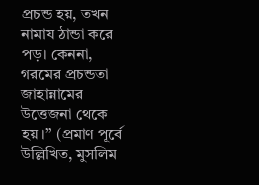প্রচন্ড হয়, তখন নামায ঠান্ডা করে পড়। কেননা, গরমের প্রচন্ডতা জাহান্নামের উত্তেজনা থেকে হয়।’’ (প্রমাণ পূর্বে উল্লিখিত, মুসলিম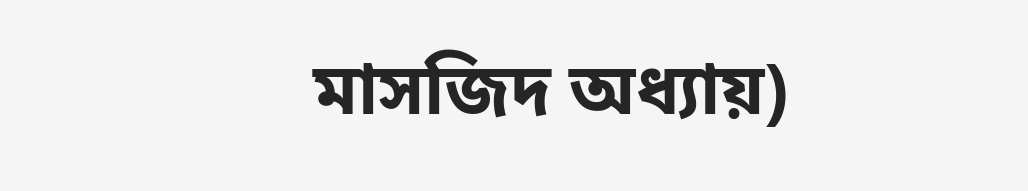মাসজিদ অধ্যায়)